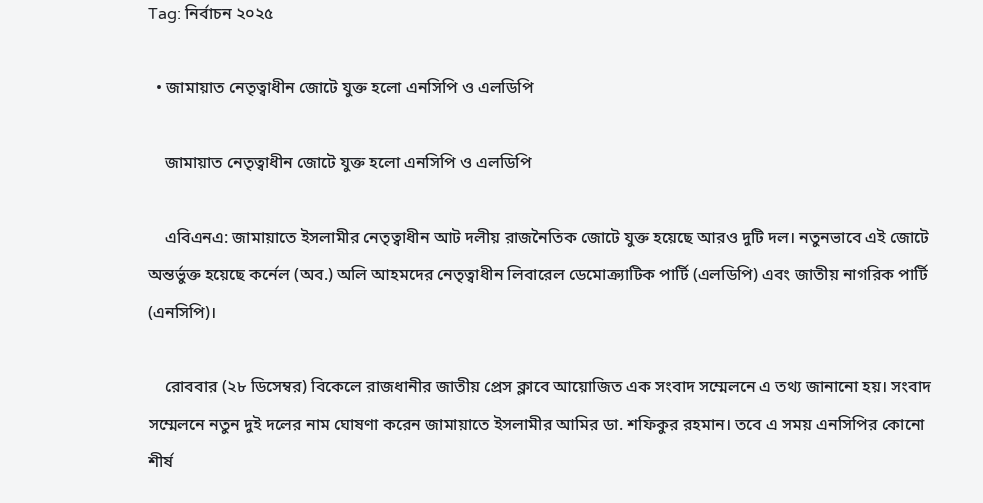Tag: নির্বাচন ২০২৫

  • জামায়াত নেতৃত্বাধীন জোটে যুক্ত হলো এনসিপি ও এলডিপি

    জামায়াত নেতৃত্বাধীন জোটে যুক্ত হলো এনসিপি ও এলডিপি

    এবিএনএ: জামায়াতে ইসলামীর নেতৃত্বাধীন আট দলীয় রাজনৈতিক জোটে যুক্ত হয়েছে আরও দুটি দল। নতুনভাবে এই জোটে অন্তর্ভুক্ত হয়েছে কর্নেল (অব.) অলি আহমদের নেতৃত্বাধীন লিবারেল ডেমোক্র্যাটিক পার্টি (এলডিপি) এবং জাতীয় নাগরিক পার্টি (এনসিপি)।

    রোববার (২৮ ডিসেম্বর) বিকেলে রাজধানীর জাতীয় প্রেস ক্লাবে আয়োজিত এক সংবাদ সম্মেলনে এ তথ্য জানানো হয়। সংবাদ সম্মেলনে নতুন দুই দলের নাম ঘোষণা করেন জামায়াতে ইসলামীর আমির ডা. শফিকুর রহমান। তবে এ সময় এনসিপির কোনো শীর্ষ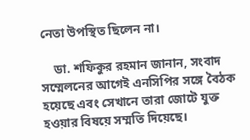নেতা উপস্থিত ছিলেন না।

    ডা. শফিকুর রহমান জানান, সংবাদ সম্মেলনের আগেই এনসিপির সঙ্গে বৈঠক হয়েছে এবং সেখানে তারা জোটে যুক্ত হওয়ার বিষয়ে সম্মতি দিয়েছে।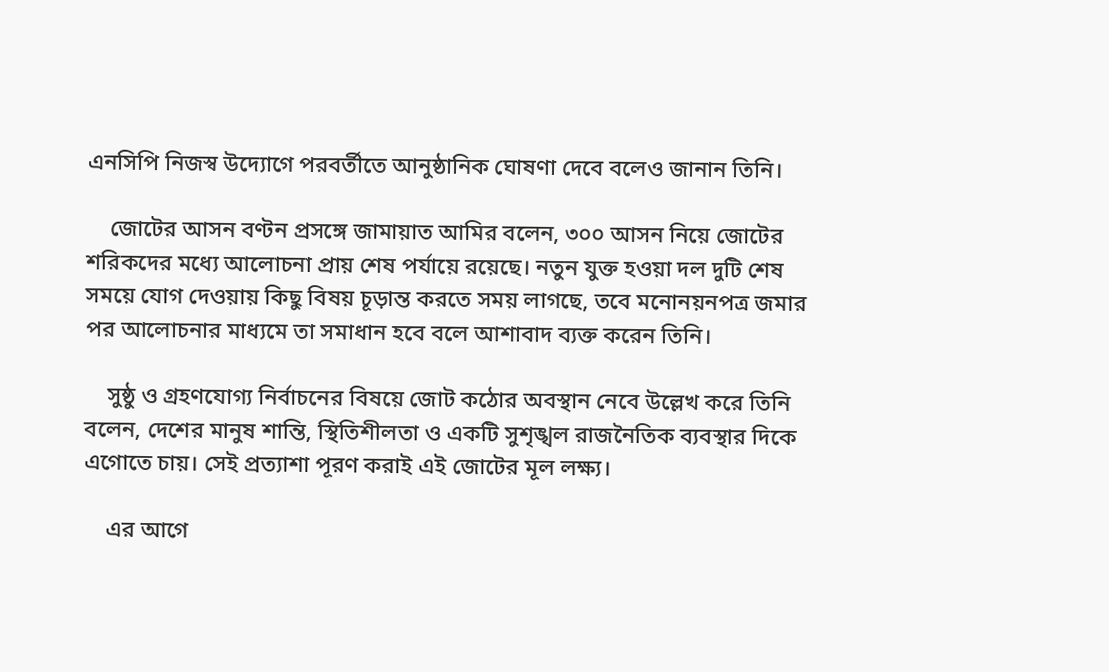এনসিপি নিজস্ব উদ্যোগে পরবর্তীতে আনুষ্ঠানিক ঘোষণা দেবে বলেও জানান তিনি।

    জোটের আসন বণ্টন প্রসঙ্গে জামায়াত আমির বলেন, ৩০০ আসন নিয়ে জোটের শরিকদের মধ্যে আলোচনা প্রায় শেষ পর্যায়ে রয়েছে। নতুন যুক্ত হওয়া দল দুটি শেষ সময়ে যোগ দেওয়ায় কিছু বিষয় চূড়ান্ত করতে সময় লাগছে, তবে মনোনয়নপত্র জমার পর আলোচনার মাধ্যমে তা সমাধান হবে বলে আশাবাদ ব্যক্ত করেন তিনি।

    সুষ্ঠু ও গ্রহণযোগ্য নির্বাচনের বিষয়ে জোট কঠোর অবস্থান নেবে উল্লেখ করে তিনি বলেন, দেশের মানুষ শান্তি, স্থিতিশীলতা ও একটি সুশৃঙ্খল রাজনৈতিক ব্যবস্থার দিকে এগোতে চায়। সেই প্রত্যাশা পূরণ করাই এই জোটের মূল লক্ষ্য।

    এর আগে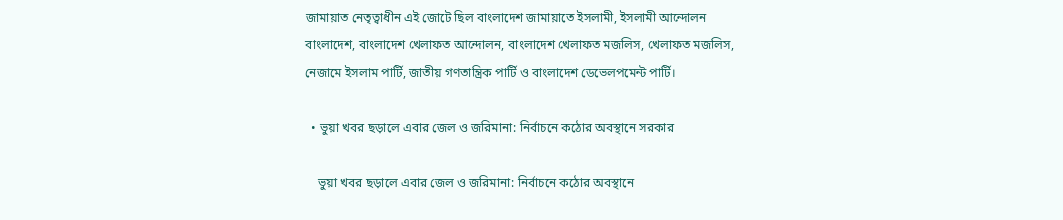জামায়াত নেতৃত্বাধীন এই জোটে ছিল বাংলাদেশ জামায়াতে ইসলামী, ইসলামী আন্দোলন বাংলাদেশ, বাংলাদেশ খেলাফত আন্দোলন, বাংলাদেশ খেলাফত মজলিস, খেলাফত মজলিস, নেজামে ইসলাম পার্টি, জাতীয় গণতান্ত্রিক পার্টি ও বাংলাদেশ ডেভেলপমেন্ট পার্টি।

  • ভুয়া খবর ছড়ালে এবার জেল ও জরিমানা: নির্বাচনে কঠোর অবস্থানে সরকার

    ভুয়া খবর ছড়ালে এবার জেল ও জরিমানা: নির্বাচনে কঠোর অবস্থানে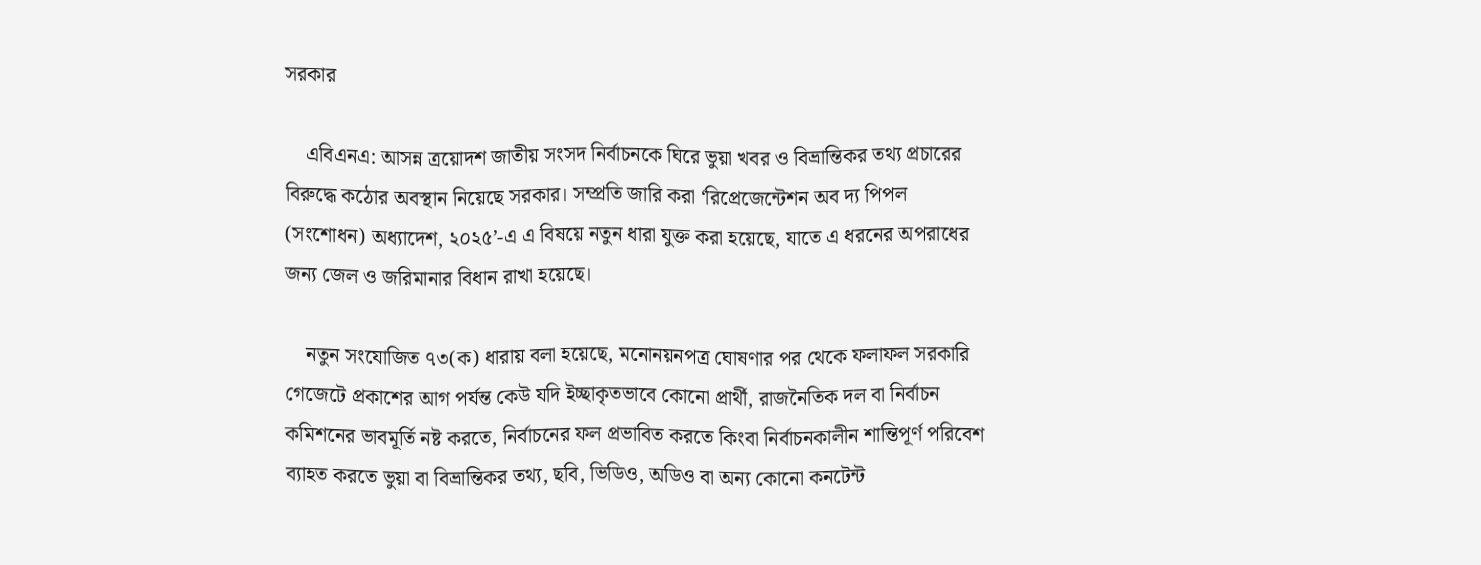সরকার

    এবিএনএ: আসন্ন ত্রয়োদশ জাতীয় সংসদ নির্বাচনকে ঘিরে ভুয়া খবর ও বিভ্রান্তিকর তথ্য প্রচারের বিরুদ্ধে কঠোর অবস্থান নিয়েছে সরকার। সম্প্রতি জারি করা ‘রিপ্রেজেন্টেশন অব দ্য পিপল (সংশোধন) অধ্যাদেশ, ২০২৫’-এ এ বিষয়ে নতুন ধারা যুক্ত করা হয়েছে, যাতে এ ধরনের অপরাধের জন্য জেল ও জরিমানার বিধান রাখা হয়েছে।

    নতুন সংযোজিত ৭৩(ক) ধারায় বলা হয়েছে, মনোনয়নপত্র ঘোষণার পর থেকে ফলাফল সরকারি গেজেটে প্রকাশের আগ পর্যন্ত কেউ যদি ইচ্ছাকৃতভাবে কোনো প্রার্থী, রাজনৈতিক দল বা নির্বাচন কমিশনের ভাবমূর্তি নষ্ট করতে, নির্বাচনের ফল প্রভাবিত করতে কিংবা নির্বাচনকালীন শান্তিপূর্ণ পরিবেশ ব্যাহত করতে ভুয়া বা বিভ্রান্তিকর তথ্য, ছবি, ভিডিও, অডিও বা অন্য কোনো কনটেন্ট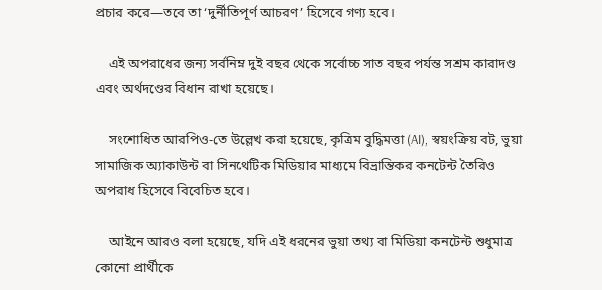প্রচার করে—তবে তা ‘দুর্নীতিপূর্ণ আচরণ’ হিসেবে গণ্য হবে।

    এই অপরাধের জন্য সর্বনিম্ন দুই বছর থেকে সর্বোচ্চ সাত বছর পর্যন্ত সশ্রম কারাদণ্ড এবং অর্থদণ্ডের বিধান রাখা হয়েছে।

    সংশোধিত আরপিও-তে উল্লেখ করা হয়েছে, কৃত্রিম বুদ্ধিমত্তা (AI), স্বয়ংক্রিয় বট, ভুয়া সামাজিক অ্যাকাউন্ট বা সিনথেটিক মিডিয়ার মাধ্যমে বিভ্রান্তিকর কনটেন্ট তৈরিও অপরাধ হিসেবে বিবেচিত হবে।

    আইনে আরও বলা হয়েছে, যদি এই ধরনের ভুয়া তথ্য বা মিডিয়া কনটেন্ট শুধুমাত্র কোনো প্রার্থীকে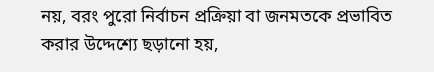নয়, বরং পুরো নির্বাচন প্রক্রিয়া বা জনমতকে প্রভাবিত করার উদ্দেশ্যে ছড়ানো হয়,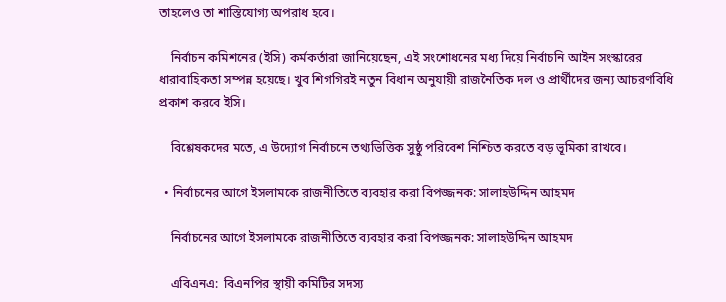তাহলেও তা শাস্তিযোগ্য অপরাধ হবে।

    নির্বাচন কমিশনের (ইসি) কর্মকর্তারা জানিয়েছেন, এই সংশোধনের মধ্য দিয়ে নির্বাচনি আইন সংস্কারের ধারাবাহিকতা সম্পন্ন হয়েছে। খুব শিগগিরই নতুন বিধান অনুযায়ী রাজনৈতিক দল ও প্রার্থীদের জন্য আচরণবিধি প্রকাশ করবে ইসি।

    বিশ্লেষকদের মতে, এ উদ্যোগ নির্বাচনে তথ্যভিত্তিক সুষ্ঠু পরিবেশ নিশ্চিত করতে বড় ভূমিকা রাখবে।

  • নির্বাচনের আগে ইসলামকে রাজনীতিতে ব্যবহার করা বিপজ্জনক: সালাহউদ্দিন আহমদ

    নির্বাচনের আগে ইসলামকে রাজনীতিতে ব্যবহার করা বিপজ্জনক: সালাহউদ্দিন আহমদ

    এবিএনএ:  বিএনপির স্থায়ী কমিটির সদস্য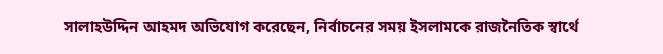সালাহউদ্দিন আহমদ অভিযোগ করেছেন, নির্বাচনের সময় ইসলামকে রাজনৈতিক স্বার্থে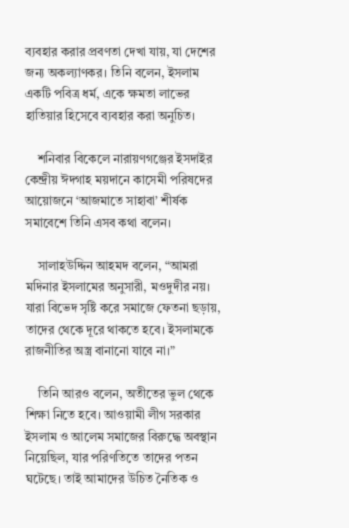ব্যবহার করার প্রবণতা দেখা যায়, যা দেশের জন্য অকল্যাণকর। তিনি বলেন, ইসলাম একটি পবিত্র ধর্ম, একে ক্ষমতা লাভের হাতিয়ার হিসেবে ব্যবহার করা অনুচিত।

    শনিবার বিকেলে নারায়ণগঞ্জের ইসদাইর কেন্দ্রীয় ঈদগাহ ময়দানে কাসেমী পরিষদের আয়োজনে ‘আজমাতে সাহাবা’ শীর্ষক সমাবেশে তিনি এসব কথা বলেন।

    সালাহউদ্দিন আহমদ বলেন, “আমরা মদিনার ইসলামের অনুসারী, মওদুদীর নয়। যারা বিভেদ সৃষ্টি করে সমাজে ফেতনা ছড়ায়, তাদের থেকে দূরে থাকতে হবে। ইসলামকে রাজনীতির অস্ত্র বানানো যাবে না।”

    তিনি আরও বলেন, অতীতের ভুল থেকে শিক্ষা নিতে হবে। আওয়ামী লীগ সরকার ইসলাম ও আলেম সমাজের বিরুদ্ধে অবস্থান নিয়েছিল, যার পরিণতিতে তাদের পতন ঘটেছে। তাই আমাদের উচিত নৈতিক ও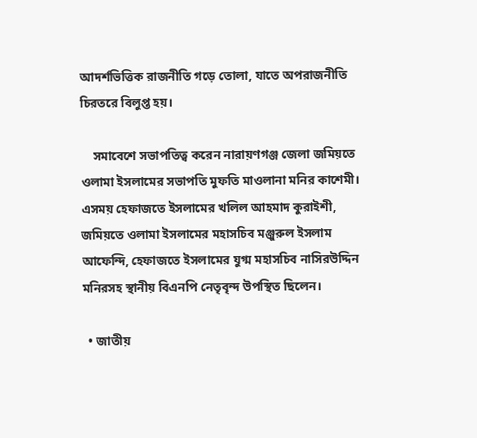আদর্শভিত্তিক রাজনীতি গড়ে তোলা, যাতে অপরাজনীতি চিরতরে বিলুপ্ত হয়।

    সমাবেশে সভাপতিত্ব করেন নারায়ণগঞ্জ জেলা জমিয়তে ওলামা ইসলামের সভাপতি মুফতি মাওলানা মনির কাশেমী। এসময় হেফাজতে ইসলামের খলিল আহমাদ কুরাইশী, জমিয়তে ওলামা ইসলামের মহাসচিব মঞ্জুরুল ইসলাম আফেন্দি, হেফাজতে ইসলামের যুগ্ম মহাসচিব নাসিরউদ্দিন মনিরসহ স্থানীয় বিএনপি নেতৃবৃন্দ উপস্থিত ছিলেন।

  • জাতীয়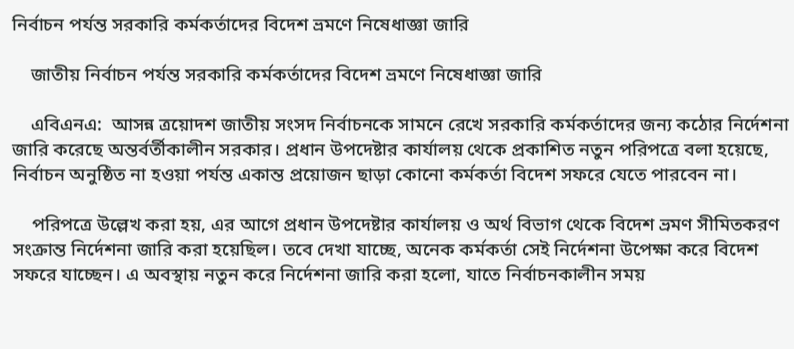নির্বাচন পর্যন্ত সরকারি কর্মকর্তাদের বিদেশ ভ্রমণে নিষেধাজ্ঞা জারি

    জাতীয় নির্বাচন পর্যন্ত সরকারি কর্মকর্তাদের বিদেশ ভ্রমণে নিষেধাজ্ঞা জারি

    এবিএনএ:  আসন্ন ত্রয়োদশ জাতীয় সংসদ নির্বাচনকে সামনে রেখে সরকারি কর্মকর্তাদের জন্য কঠোর নির্দেশনা জারি করেছে অন্তর্বর্তীকালীন সরকার। প্রধান উপদেষ্টার কার্যালয় থেকে প্রকাশিত নতুন পরিপত্রে বলা হয়েছে, নির্বাচন অনুষ্ঠিত না হওয়া পর্যন্ত একান্ত প্রয়োজন ছাড়া কোনো কর্মকর্তা বিদেশ সফরে যেতে পারবেন না।

    পরিপত্রে উল্লেখ করা হয়, এর আগে প্রধান উপদেষ্টার কার্যালয় ও অর্থ বিভাগ থেকে বিদেশ ভ্রমণ সীমিতকরণ সংক্রান্ত নির্দেশনা জারি করা হয়েছিল। তবে দেখা যাচ্ছে, অনেক কর্মকর্তা সেই নির্দেশনা উপেক্ষা করে বিদেশ সফরে যাচ্ছেন। এ অবস্থায় নতুন করে নির্দেশনা জারি করা হলো, যাতে নির্বাচনকালীন সময়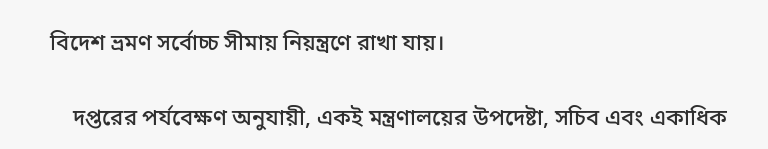বিদেশ ভ্রমণ সর্বোচ্চ সীমায় নিয়ন্ত্রণে রাখা যায়।

    দপ্তরের পর্যবেক্ষণ অনুযায়ী, একই মন্ত্রণালয়ের উপদেষ্টা, সচিব এবং একাধিক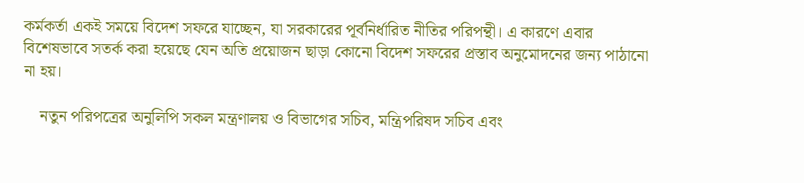কর্মকর্তা একই সময়ে বিদেশ সফরে যাচ্ছেন, যা সরকারের পূর্বনির্ধারিত নীতির পরিপন্থী। এ কারণে এবার বিশেষভাবে সতর্ক করা হয়েছে যেন অতি প্রয়োজন ছাড়া কোনো বিদেশ সফরের প্রস্তাব অনুমোদনের জন্য পাঠানো না হয়।

    নতুন পরিপত্রের অনুলিপি সকল মন্ত্রণালয় ও বিভাগের সচিব, মন্ত্রিপরিষদ সচিব এবং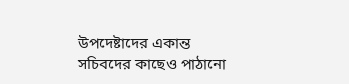উপদেষ্টাদের একান্ত সচিবদের কাছেও পাঠানো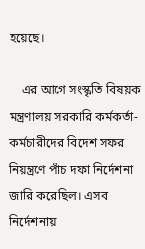হয়েছে।

    এর আগে সংস্কৃতি বিষয়ক মন্ত্রণালয় সরকারি কর্মকর্তা-কর্মচারীদের বিদেশ সফর নিয়ন্ত্রণে পাঁচ দফা নির্দেশনা জারি করেছিল। এসব নির্দেশনায়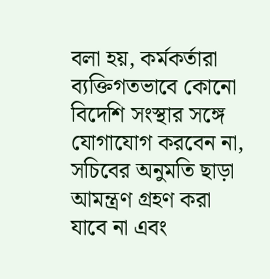বলা হয়, কর্মকর্তারা ব্যক্তিগতভাবে কোনো বিদেশি সংস্থার সঙ্গে যোগাযোগ করবেন না, সচিবের অনুমতি ছাড়া আমন্ত্রণ গ্রহণ করা যাবে না এবং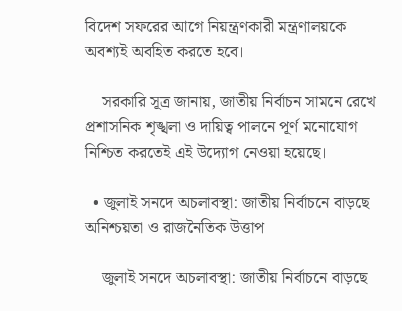বিদেশ সফরের আগে নিয়ন্ত্রণকারী মন্ত্রণালয়কে অবশ্যই অবহিত করতে হবে।

    সরকারি সূত্র জানায়, জাতীয় নির্বাচন সামনে রেখে প্রশাসনিক শৃঙ্খলা ও দায়িত্ব পালনে পূর্ণ মনোযোগ নিশ্চিত করতেই এই উদ্যোগ নেওয়া হয়েছে।

  • জুলাই সনদে অচলাবস্থা: জাতীয় নির্বাচনে বাড়ছে অনিশ্চয়তা ও রাজনৈতিক উত্তাপ

    জুলাই সনদে অচলাবস্থা: জাতীয় নির্বাচনে বাড়ছে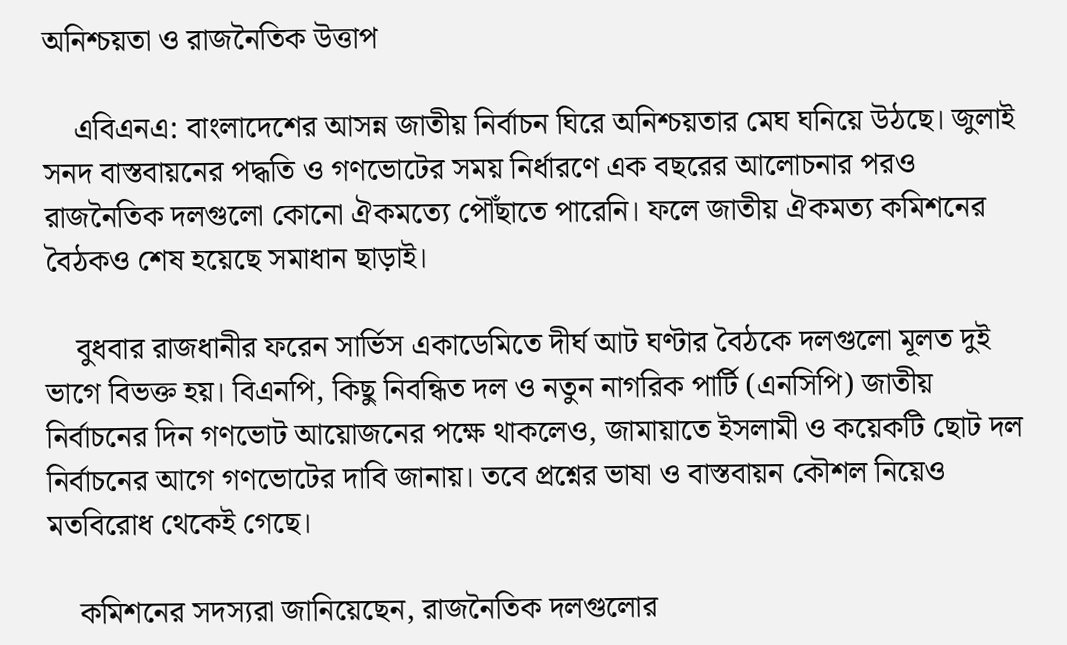অনিশ্চয়তা ও রাজনৈতিক উত্তাপ

    এবিএনএ: বাংলাদেশের আসন্ন জাতীয় নির্বাচন ঘিরে অনিশ্চয়তার মেঘ ঘনিয়ে উঠছে। জুলাই সনদ বাস্তবায়নের পদ্ধতি ও গণভোটের সময় নির্ধারণে এক বছরের আলোচনার পরও রাজনৈতিক দলগুলো কোনো ঐকমত্যে পৌঁছাতে পারেনি। ফলে জাতীয় ঐকমত্য কমিশনের বৈঠকও শেষ হয়েছে সমাধান ছাড়াই।

    বুধবার রাজধানীর ফরেন সার্ভিস একাডেমিতে দীর্ঘ আট ঘণ্টার বৈঠকে দলগুলো মূলত দুই ভাগে বিভক্ত হয়। বিএনপি, কিছু নিবন্ধিত দল ও নতুন নাগরিক পার্টি (এনসিপি) জাতীয় নির্বাচনের দিন গণভোট আয়োজনের পক্ষে থাকলেও, জামায়াতে ইসলামী ও কয়েকটি ছোট দল নির্বাচনের আগে গণভোটের দাবি জানায়। তবে প্রশ্নের ভাষা ও বাস্তবায়ন কৌশল নিয়েও মতবিরোধ থেকেই গেছে।

    কমিশনের সদস্যরা জানিয়েছেন, রাজনৈতিক দলগুলোর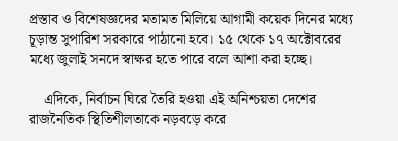প্রস্তাব ও বিশেষজ্ঞদের মতামত মিলিয়ে আগামী কয়েক দিনের মধ্যে চূড়ান্ত সুপারিশ সরকারে পাঠানো হবে। ১৫ থেকে ১৭ অক্টোবরের মধ্যে জুলাই সনদে স্বাক্ষর হতে পারে বলে আশা করা হচ্ছে।

    এদিকে, নির্বাচন ঘিরে তৈরি হওয়া এই অনিশ্চয়তা দেশের রাজনৈতিক স্থিতিশীলতাকে নড়বড়ে করে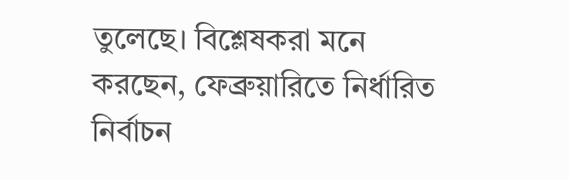তুলেছে। বিশ্লেষকরা মনে করছেন, ফেব্রুয়ারিতে নির্ধারিত নির্বাচন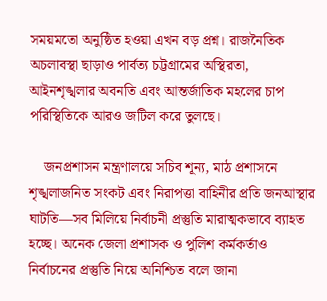সময়মতো অনুষ্ঠিত হওয়া এখন বড় প্রশ্ন। রাজনৈতিক অচলাবস্থা ছাড়াও পার্বত্য চট্টগ্রামের অস্থিরতা, আইনশৃঙ্খলার অবনতি এবং আন্তর্জাতিক মহলের চাপ পরিস্থিতিকে আরও জটিল করে তুলছে।

    জনপ্রশাসন মন্ত্রণালয়ে সচিব শূন্য, মাঠ প্রশাসনে শৃঙ্খলাজনিত সংকট এবং নিরাপত্তা বাহিনীর প্রতি জনআস্থার ঘাটতি—সব মিলিয়ে নির্বাচনী প্রস্তুতি মারাত্মকভাবে ব্যাহত হচ্ছে। অনেক জেলা প্রশাসক ও পুলিশ কর্মকর্তাও নির্বাচনের প্রস্তুতি নিয়ে অনিশ্চিত বলে জানা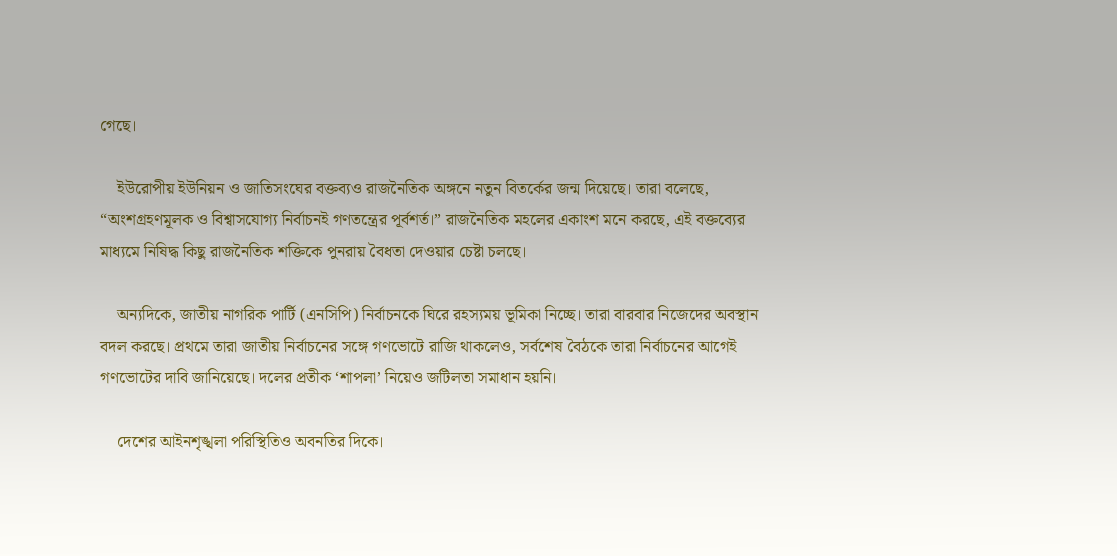গেছে।

    ইউরোপীয় ইউনিয়ন ও জাতিসংঘের বক্তব্যও রাজনৈতিক অঙ্গনে নতুন বিতর্কের জন্ম দিয়েছে। তারা বলেছে, “অংশগ্রহণমূলক ও বিশ্বাসযোগ্য নির্বাচনই গণতন্ত্রের পূর্বশর্ত।” রাজনৈতিক মহলের একাংশ মনে করছে, এই বক্তব্যের মাধ্যমে নিষিদ্ধ কিছু রাজনৈতিক শক্তিকে পুনরায় বৈধতা দেওয়ার চেষ্টা চলছে।

    অন্যদিকে, জাতীয় নাগরিক পার্টি (এনসিপি) নির্বাচনকে ঘিরে রহস্যময় ভূমিকা নিচ্ছে। তারা বারবার নিজেদের অবস্থান বদল করছে। প্রথমে তারা জাতীয় নির্বাচনের সঙ্গে গণভোটে রাজি থাকলেও, সর্বশেষ বৈঠকে তারা নির্বাচনের আগেই গণভোটের দাবি জানিয়েছে। দলের প্রতীক ‘শাপলা’ নিয়েও জটিলতা সমাধান হয়নি।

    দেশের আইনশৃঙ্খলা পরিস্থিতিও অবনতির দিকে।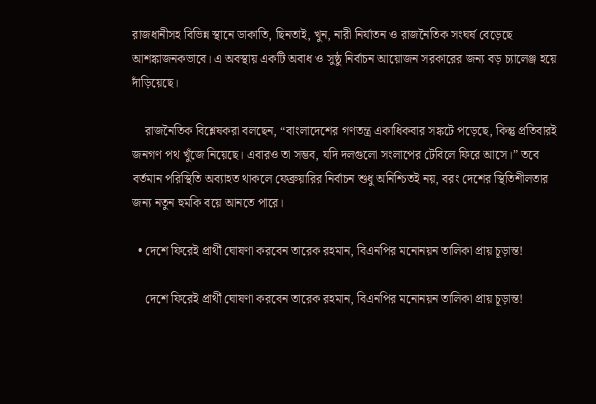রাজধানীসহ বিভিন্ন স্থানে ডাকাতি, ছিনতাই, খুন, নারী নির্যাতন ও রাজনৈতিক সংঘর্ষ বেড়েছে আশঙ্কাজনকভাবে। এ অবস্থায় একটি অবাধ ও সুষ্ঠু নির্বাচন আয়োজন সরকারের জন্য বড় চ্যালেঞ্জ হয়ে দাঁড়িয়েছে।

    রাজনৈতিক বিশ্লেষকরা বলছেন, “বাংলাদেশের গণতন্ত্র একাধিকবার সঙ্কটে পড়েছে, কিন্তু প্রতিবারই জনগণ পথ খুঁজে নিয়েছে। এবারও তা সম্ভব, যদি দলগুলো সংলাপের টেবিলে ফিরে আসে।” তবে বর্তমান পরিস্থিতি অব্যাহত থাকলে ফেব্রুয়ারির নির্বাচন শুধু অনিশ্চিতই নয়, বরং দেশের স্থিতিশীলতার জন্য নতুন হুমকি বয়ে আনতে পারে।

  • দেশে ফিরেই প্রার্থী ঘোষণা করবেন তারেক রহমান, বিএনপির মনোনয়ন তালিকা প্রায় চূড়ান্ত!

    দেশে ফিরেই প্রার্থী ঘোষণা করবেন তারেক রহমান, বিএনপির মনোনয়ন তালিকা প্রায় চূড়ান্ত!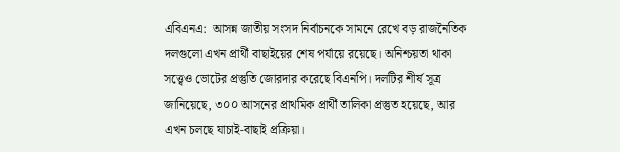এবিএনএ:  আসন্ন জাতীয় সংসদ নির্বাচনকে সামনে রেখে বড় রাজনৈতিক দলগুলো এখন প্রার্থী বাছাইয়ের শেষ পর্যায়ে রয়েছে। অনিশ্চয়তা থাকা সত্ত্বেও ভোটের প্রস্তুতি জোরদার করেছে বিএনপি। দলটির শীর্ষ সূত্র জানিয়েছে, ৩০০ আসনের প্রাথমিক প্রার্থী তালিকা প্রস্তুত হয়েছে, আর এখন চলছে যাচাই-বাছাই প্রক্রিয়া।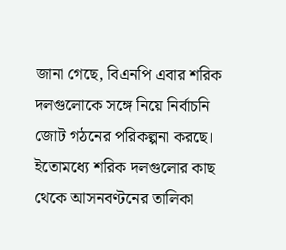জানা গেছে, বিএনপি এবার শরিক দলগুলোকে সঙ্গে নিয়ে নির্বাচনি জোট গঠনের পরিকল্পনা করছে। ইতোমধ্যে শরিক দলগুলোর কাছ থেকে আসনবণ্টনের তালিকা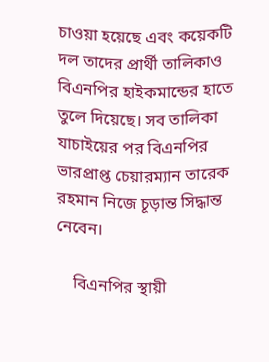চাওয়া হয়েছে এবং কয়েকটি দল তাদের প্রার্থী তালিকাও বিএনপির হাইকমান্ডের হাতে তুলে দিয়েছে। সব তালিকা যাচাইয়ের পর বিএনপির ভারপ্রাপ্ত চেয়ারম্যান তারেক রহমান নিজে চূড়ান্ত সিদ্ধান্ত নেবেন।

    বিএনপির স্থায়ী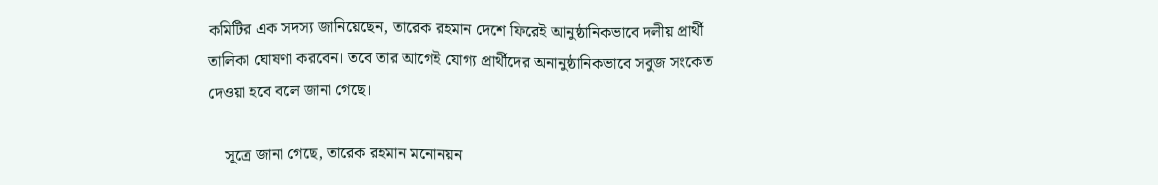কমিটির এক সদস্য জানিয়েছেন, তারেক রহমান দেশে ফিরেই আনুষ্ঠানিকভাবে দলীয় প্রার্থী তালিকা ঘোষণা করবেন। তবে তার আগেই যোগ্য প্রার্থীদের অনানুষ্ঠানিকভাবে সবুজ সংকেত দেওয়া হবে বলে জানা গেছে।

    সূত্রে জানা গেছে, তারেক রহমান মনোনয়ন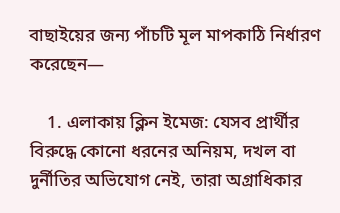বাছাইয়ের জন্য পাঁচটি মূল মাপকাঠি নির্ধারণ করেছেন—

    1. এলাকায় ক্লিন ইমেজ: যেসব প্রার্থীর বিরুদ্ধে কোনো ধরনের অনিয়ম, দখল বা দুর্নীতির অভিযোগ নেই, তারা অগ্রাধিকার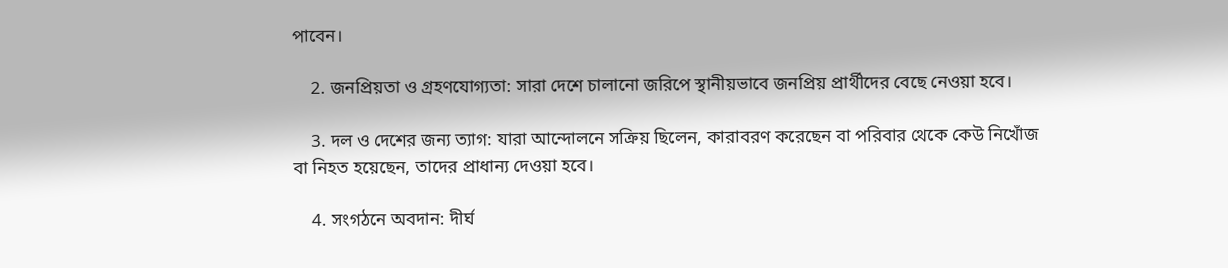পাবেন।

    2. জনপ্রিয়তা ও গ্রহণযোগ্যতা: সারা দেশে চালানো জরিপে স্থানীয়ভাবে জনপ্রিয় প্রার্থীদের বেছে নেওয়া হবে।

    3. দল ও দেশের জন্য ত্যাগ: যারা আন্দোলনে সক্রিয় ছিলেন, কারাবরণ করেছেন বা পরিবার থেকে কেউ নিখোঁজ বা নিহত হয়েছেন, তাদের প্রাধান্য দেওয়া হবে।

    4. সংগঠনে অবদান: দীর্ঘ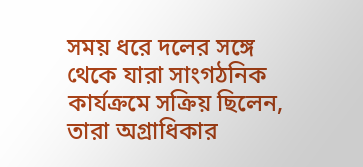সময় ধরে দলের সঙ্গে থেকে যারা সাংগঠনিক কার্যক্রমে সক্রিয় ছিলেন, তারা অগ্রাধিকার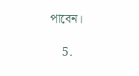পাবেন।

    5.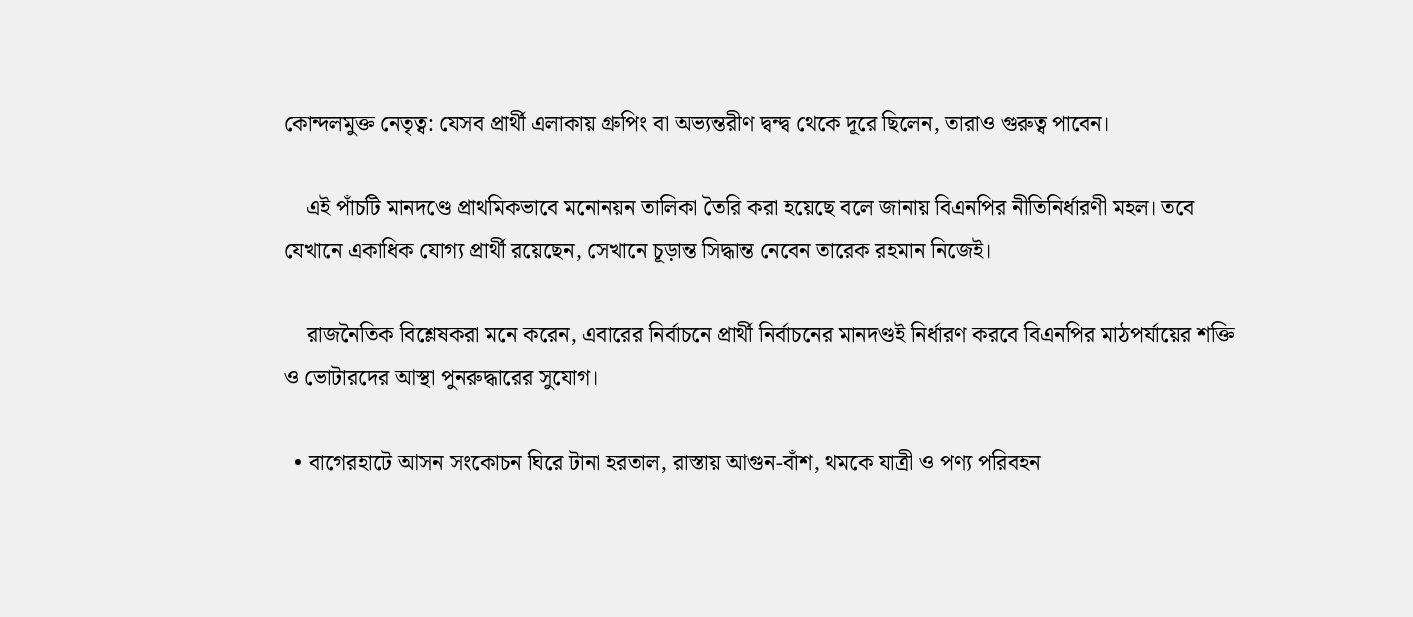কোন্দলমুক্ত নেতৃত্ব: যেসব প্রার্থী এলাকায় গ্রুপিং বা অভ্যন্তরীণ দ্বন্দ্ব থেকে দূরে ছিলেন, তারাও গুরুত্ব পাবেন।

    এই পাঁচটি মানদণ্ডে প্রাথমিকভাবে মনোনয়ন তালিকা তৈরি করা হয়েছে বলে জানায় বিএনপির নীতিনির্ধারণী মহল। তবে যেখানে একাধিক যোগ্য প্রার্থী রয়েছেন, সেখানে চূড়ান্ত সিদ্ধান্ত নেবেন তারেক রহমান নিজেই।

    রাজনৈতিক বিশ্লেষকরা মনে করেন, এবারের নির্বাচনে প্রার্থী নির্বাচনের মানদণ্ডই নির্ধারণ করবে বিএনপির মাঠপর্যায়ের শক্তি ও ভোটারদের আস্থা পুনরুদ্ধারের সুযোগ।

  • বাগেরহাটে আসন সংকোচন ঘিরে টানা হরতাল, রাস্তায় আগুন-বাঁশ, থমকে যাত্রী ও পণ্য পরিবহন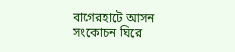বাগেরহাটে আসন সংকোচন ঘিরে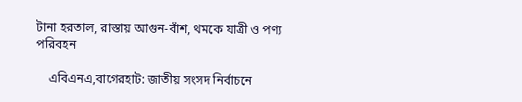টানা হরতাল, রাস্তায় আগুন-বাঁশ, থমকে যাত্রী ও পণ্য পরিবহন

    এবিএনএ,বাগেরহাট: জাতীয় সংসদ নির্বাচনে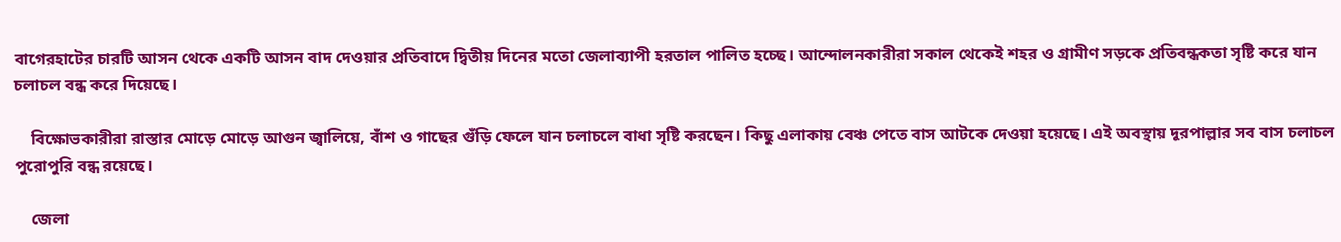বাগেরহাটের চারটি আসন থেকে একটি আসন বাদ দেওয়ার প্রতিবাদে দ্বিতীয় দিনের মতো জেলাব্যাপী হরতাল পালিত হচ্ছে। আন্দোলনকারীরা সকাল থেকেই শহর ও গ্রামীণ সড়কে প্রতিবন্ধকতা সৃষ্টি করে যান চলাচল বন্ধ করে দিয়েছে।

    বিক্ষোভকারীরা রাস্তার মোড়ে মোড়ে আগুন জ্বালিয়ে, বাঁশ ও গাছের গুঁড়ি ফেলে যান চলাচলে বাধা সৃষ্টি করছেন। কিছু এলাকায় বেঞ্চ পেতে বাস আটকে দেওয়া হয়েছে। এই অবস্থায় দূরপাল্লার সব বাস চলাচল পুরোপুরি বন্ধ রয়েছে।

    জেলা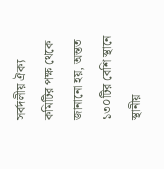সর্বদলীয় ঐক্য কমিটির পক্ষ থেকে জানানো হয়, অন্তত ১৩০টির বেশি স্থানে স্থানীয়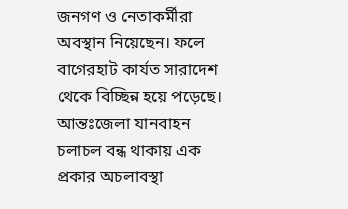জনগণ ও নেতাকর্মীরা অবস্থান নিয়েছেন। ফলে বাগেরহাট কার্যত সারাদেশ থেকে বিচ্ছিন্ন হয়ে পড়েছে। আন্তঃজেলা যানবাহন চলাচল বন্ধ থাকায় এক প্রকার অচলাবস্থা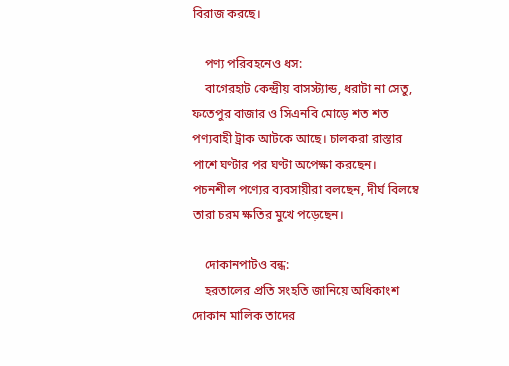বিরাজ করছে।

    পণ্য পরিবহনেও ধস:
    বাগেরহাট কেন্দ্রীয় বাসস্ট্যান্ড, ধরাটা না সেতু, ফতেপুর বাজার ও সিএনবি মোড়ে শত শত পণ্যবাহী ট্রাক আটকে আছে। চালকরা রাস্তার পাশে ঘণ্টার পর ঘণ্টা অপেক্ষা করছেন। পচনশীল পণ্যের ব্যবসায়ীরা বলছেন, দীর্ঘ বিলম্বে তারা চরম ক্ষতির মুখে পড়েছেন।

    দোকানপাটও বন্ধ:
    হরতালের প্রতি সংহতি জানিয়ে অধিকাংশ দোকান মালিক তাদের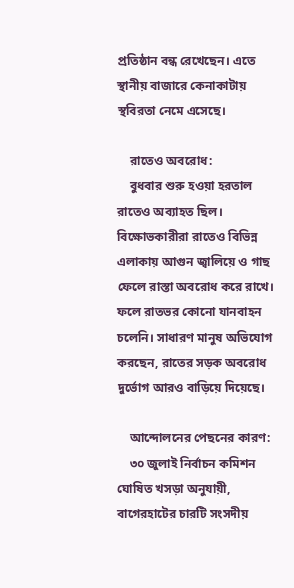প্রতিষ্ঠান বন্ধ রেখেছেন। এতে স্থানীয় বাজারে কেনাকাটায় স্থবিরতা নেমে এসেছে।

    রাতেও অবরোধ:
    বুধবার শুরু হওয়া হরতাল রাতেও অব্যাহত ছিল। বিক্ষোভকারীরা রাতেও বিভিন্ন এলাকায় আগুন জ্বালিয়ে ও গাছ ফেলে রাস্তা অবরোধ করে রাখে। ফলে রাতভর কোনো যানবাহন চলেনি। সাধারণ মানুষ অভিযোগ করছেন, রাতের সড়ক অবরোধ দুর্ভোগ আরও বাড়িয়ে দিয়েছে।

    আন্দোলনের পেছনের কারণ:
    ৩০ জুলাই নির্বাচন কমিশন ঘোষিত খসড়া অনুযায়ী, বাগেরহাটের চারটি সংসদীয়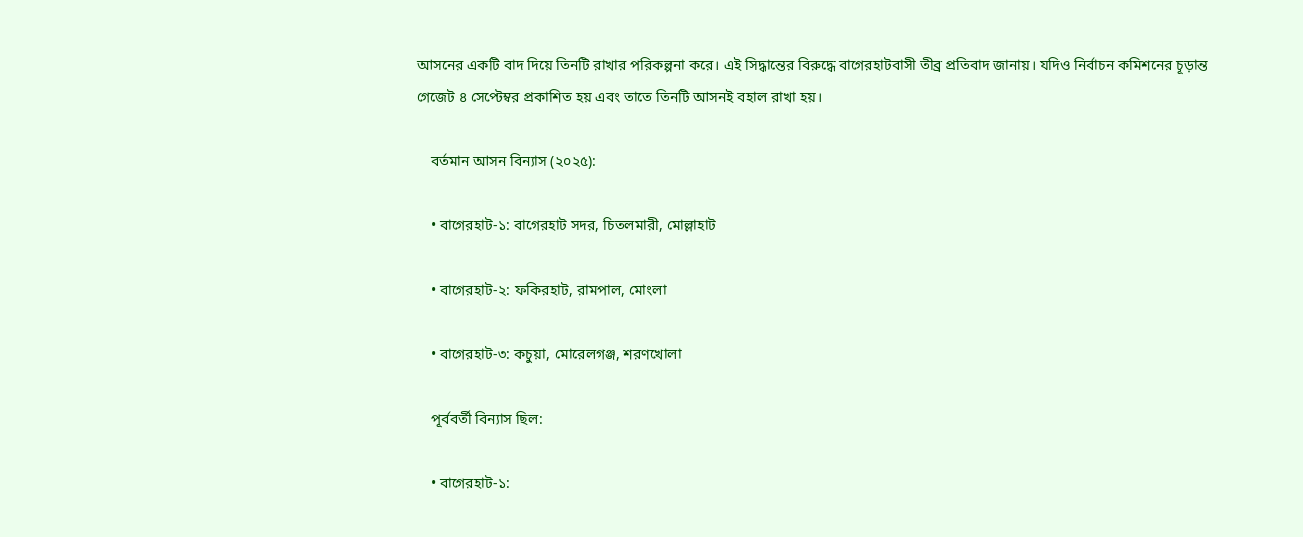আসনের একটি বাদ দিয়ে তিনটি রাখার পরিকল্পনা করে। এই সিদ্ধান্তের বিরুদ্ধে বাগেরহাটবাসী তীব্র প্রতিবাদ জানায়। যদিও নির্বাচন কমিশনের চূড়ান্ত গেজেট ৪ সেপ্টেম্বর প্রকাশিত হয় এবং তাতে তিনটি আসনই বহাল রাখা হয়।

    বর্তমান আসন বিন্যাস (২০২৫):

    • বাগেরহাট-১: বাগেরহাট সদর, চিতলমারী, মোল্লাহাট

    • বাগেরহাট-২: ফকিরহাট, রামপাল, মোংলা

    • বাগেরহাট-৩: কচুয়া, মোরেলগঞ্জ, শরণখোলা

    পূর্ববর্তী বিন্যাস ছিল:

    • বাগেরহাট-১: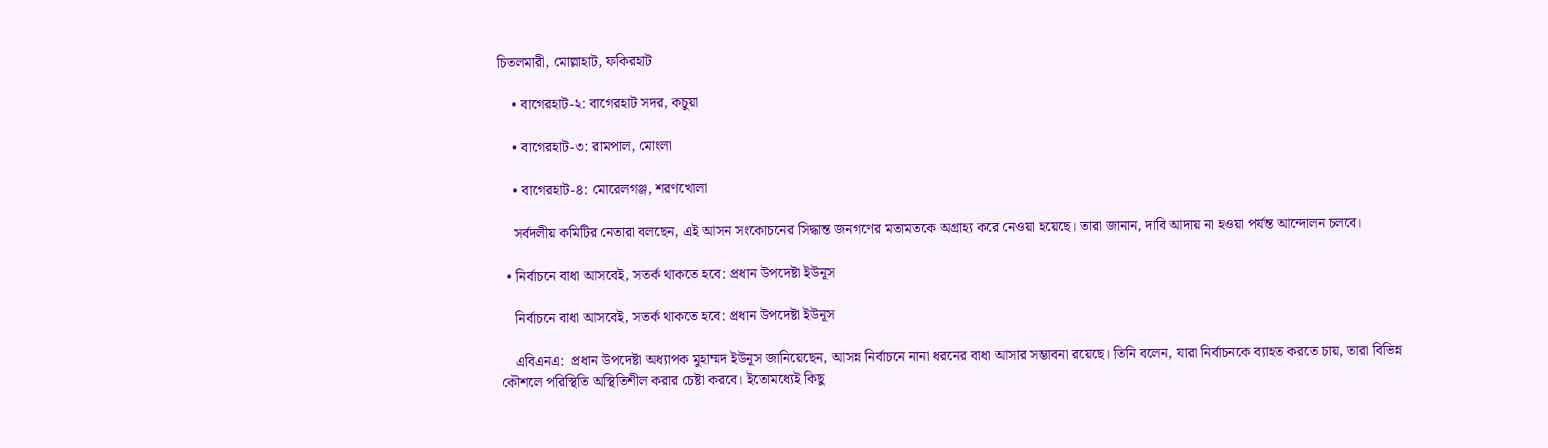চিতলমারী, মোল্লাহাট, ফকিরহাট

    • বাগেরহাট-২: বাগেরহাট সদর, কচুয়া

    • বাগেরহাট-৩: রামপাল, মোংলা

    • বাগেরহাট-৪: মোরেলগঞ্জ, শরণখোলা

    সর্বদলীয় কমিটির নেতারা বলছেন, এই আসন সংকোচনের সিদ্ধান্ত জনগণের মতামতকে অগ্রাহ্য করে নেওয়া হয়েছে। তারা জানান, দাবি আদায় না হওয়া পর্যন্ত আন্দোলন চলবে।

  • নির্বাচনে বাধা আসবেই, সতর্ক থাকতে হবে: প্রধান উপদেষ্টা ইউনূস

    নির্বাচনে বাধা আসবেই, সতর্ক থাকতে হবে: প্রধান উপদেষ্টা ইউনূস

    এবিএনএ:  প্রধান উপদেষ্টা অধ্যাপক মুহাম্মদ ইউনূস জানিয়েছেন, আসন্ন নির্বাচনে নানা ধরনের বাধা আসার সম্ভাবনা রয়েছে। তিনি বলেন, যারা নির্বাচনকে ব্যাহত করতে চায়, তারা বিভিন্ন কৌশলে পরিস্থিতি অস্থিতিশীল করার চেষ্টা করবে। ইতোমধ্যেই কিছু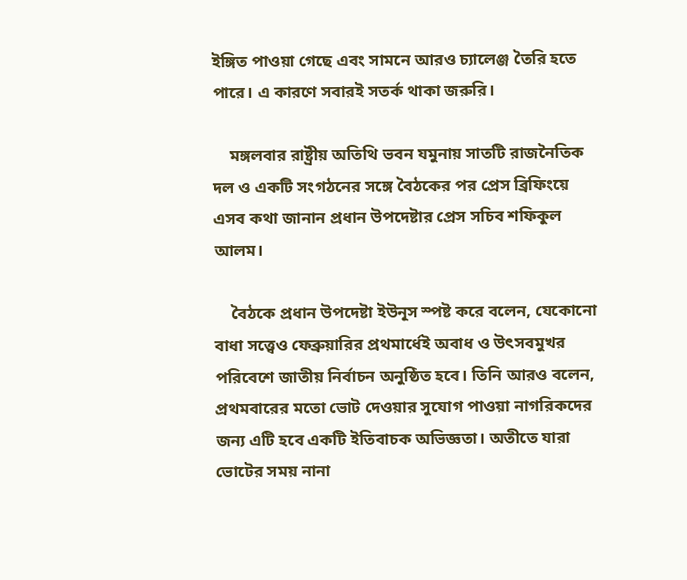ইঙ্গিত পাওয়া গেছে এবং সামনে আরও চ্যালেঞ্জ তৈরি হতে পারে। এ কারণে সবারই সতর্ক থাকা জরুরি।

    মঙ্গলবার রাষ্ট্রীয় অতিথি ভবন যমুনায় সাতটি রাজনৈতিক দল ও একটি সংগঠনের সঙ্গে বৈঠকের পর প্রেস ব্রিফিংয়ে এসব কথা জানান প্রধান উপদেষ্টার প্রেস সচিব শফিকুল আলম।

    বৈঠকে প্রধান উপদেষ্টা ইউনূস স্পষ্ট করে বলেন, যেকোনো বাধা সত্ত্বেও ফেব্রুয়ারির প্রথমার্ধেই অবাধ ও উৎসবমুখর পরিবেশে জাতীয় নির্বাচন অনুষ্ঠিত হবে। তিনি আরও বলেন, প্রথমবারের মতো ভোট দেওয়ার সুযোগ পাওয়া নাগরিকদের জন্য এটি হবে একটি ইতিবাচক অভিজ্ঞতা। অতীতে যারা ভোটের সময় নানা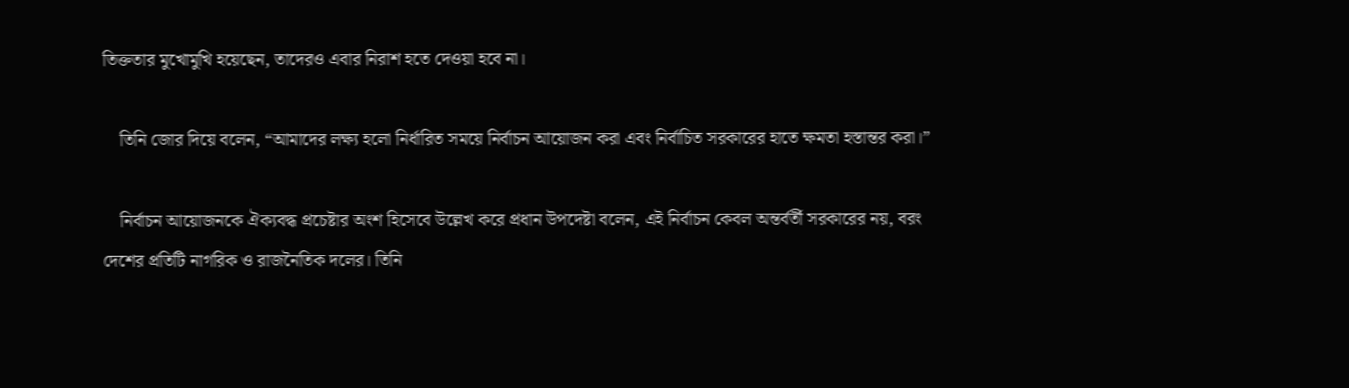তিক্ততার মুখোমুখি হয়েছেন, তাদেরও এবার নিরাশ হতে দেওয়া হবে না।

    তিনি জোর দিয়ে বলেন, “আমাদের লক্ষ্য হলো নির্ধারিত সময়ে নির্বাচন আয়োজন করা এবং নির্বাচিত সরকারের হাতে ক্ষমতা হস্তান্তর করা।”

    নির্বাচন আয়োজনকে ঐক্যবদ্ধ প্রচেষ্টার অংশ হিসেবে উল্লেখ করে প্রধান উপদেষ্টা বলেন, এই নির্বাচন কেবল অন্তর্বর্তী সরকারের নয়, বরং দেশের প্রতিটি নাগরিক ও রাজনৈতিক দলের। তিনি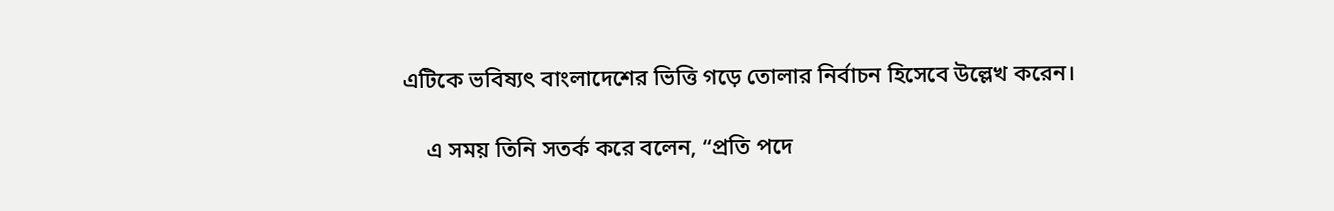এটিকে ভবিষ্যৎ বাংলাদেশের ভিত্তি গড়ে তোলার নির্বাচন হিসেবে উল্লেখ করেন।

    এ সময় তিনি সতর্ক করে বলেন, “প্রতি পদে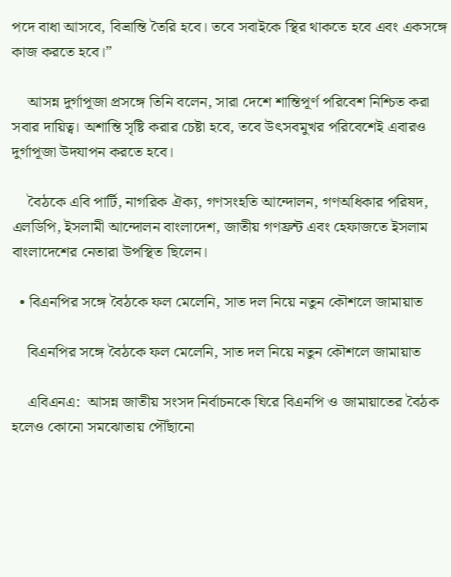পদে বাধা আসবে, বিভ্রান্তি তৈরি হবে। তবে সবাইকে স্থির থাকতে হবে এবং একসঙ্গে কাজ করতে হবে।”

    আসন্ন দুর্গাপূজা প্রসঙ্গে তিনি বলেন, সারা দেশে শান্তিপূর্ণ পরিবেশ নিশ্চিত করা সবার দায়িত্ব। অশান্তি সৃষ্টি করার চেষ্টা হবে, তবে উৎসবমুখর পরিবেশেই এবারও দুর্গাপূজা উদযাপন করতে হবে।

    বৈঠকে এবি পার্টি, নাগরিক ঐক্য, গণসংহতি আন্দোলন, গণঅধিকার পরিষদ, এলডিপি, ইসলামী আন্দোলন বাংলাদেশ, জাতীয় গণফ্রন্ট এবং হেফাজতে ইসলাম বাংলাদেশের নেতারা উপস্থিত ছিলেন।

  • বিএনপির সঙ্গে বৈঠকে ফল মেলেনি, সাত দল নিয়ে নতুন কৌশলে জামায়াত

    বিএনপির সঙ্গে বৈঠকে ফল মেলেনি, সাত দল নিয়ে নতুন কৌশলে জামায়াত

    এবিএনএ:  আসন্ন জাতীয় সংসদ নির্বাচনকে ঘিরে বিএনপি ও জামায়াতের বৈঠক হলেও কোনো সমঝোতায় পৌঁছানো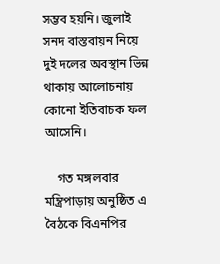সম্ভব হয়নি। জুলাই সনদ বাস্তবায়ন নিয়ে দুই দলের অবস্থান ভিন্ন থাকায় আলোচনায় কোনো ইতিবাচক ফল আসেনি।

    গত মঙ্গলবার মন্ত্রিপাড়ায় অনুষ্ঠিত এ বৈঠকে বিএনপির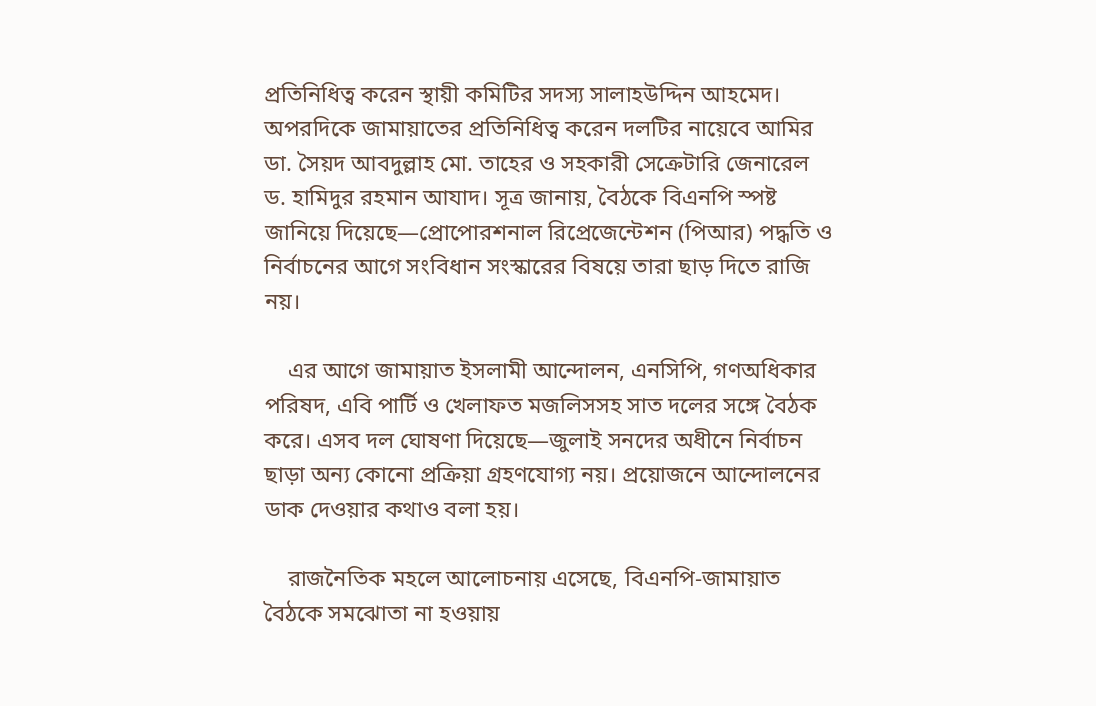প্রতিনিধিত্ব করেন স্থায়ী কমিটির সদস্য সালাহউদ্দিন আহমেদ। অপরদিকে জামায়াতের প্রতিনিধিত্ব করেন দলটির নায়েবে আমির ডা. সৈয়দ আবদুল্লাহ মো. তাহের ও সহকারী সেক্রেটারি জেনারেল ড. হামিদুর রহমান আযাদ। সূত্র জানায়, বৈঠকে বিএনপি স্পষ্ট জানিয়ে দিয়েছে—প্রোপোরশনাল রিপ্রেজেন্টেশন (পিআর) পদ্ধতি ও নির্বাচনের আগে সংবিধান সংস্কারের বিষয়ে তারা ছাড় দিতে রাজি নয়।

    এর আগে জামায়াত ইসলামী আন্দোলন, এনসিপি, গণঅধিকার পরিষদ, এবি পার্টি ও খেলাফত মজলিসসহ সাত দলের সঙ্গে বৈঠক করে। এসব দল ঘোষণা দিয়েছে—জুলাই সনদের অধীনে নির্বাচন ছাড়া অন্য কোনো প্রক্রিয়া গ্রহণযোগ্য নয়। প্রয়োজনে আন্দোলনের ডাক দেওয়ার কথাও বলা হয়।

    রাজনৈতিক মহলে আলোচনায় এসেছে, বিএনপি-জামায়াত বৈঠকে সমঝোতা না হওয়ায়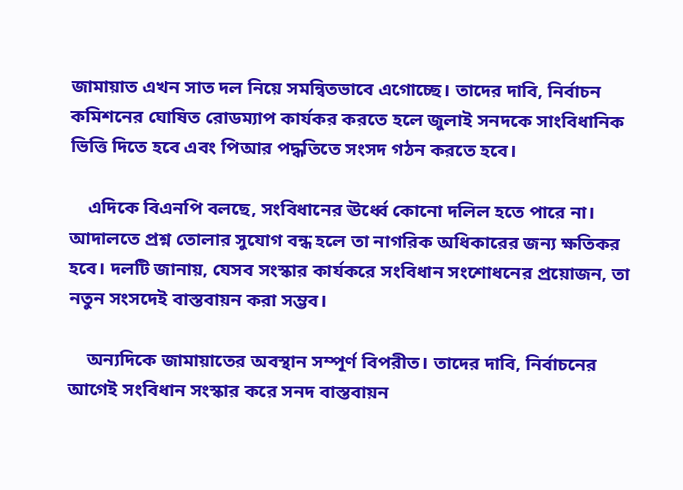জামায়াত এখন সাত দল নিয়ে সমন্বিতভাবে এগোচ্ছে। তাদের দাবি, নির্বাচন কমিশনের ঘোষিত রোডম্যাপ কার্যকর করতে হলে জুলাই সনদকে সাংবিধানিক ভিত্তি দিতে হবে এবং পিআর পদ্ধতিতে সংসদ গঠন করতে হবে।

    এদিকে বিএনপি বলছে, সংবিধানের ঊর্ধ্বে কোনো দলিল হতে পারে না। আদালতে প্রশ্ন তোলার সুযোগ বন্ধ হলে তা নাগরিক অধিকারের জন্য ক্ষতিকর হবে। দলটি জানায়, যেসব সংস্কার কার্যকরে সংবিধান সংশোধনের প্রয়োজন, তা নতুন সংসদেই বাস্তবায়ন করা সম্ভব।

    অন্যদিকে জামায়াতের অবস্থান সম্পূর্ণ বিপরীত। তাদের দাবি, নির্বাচনের আগেই সংবিধান সংস্কার করে সনদ বাস্তবায়ন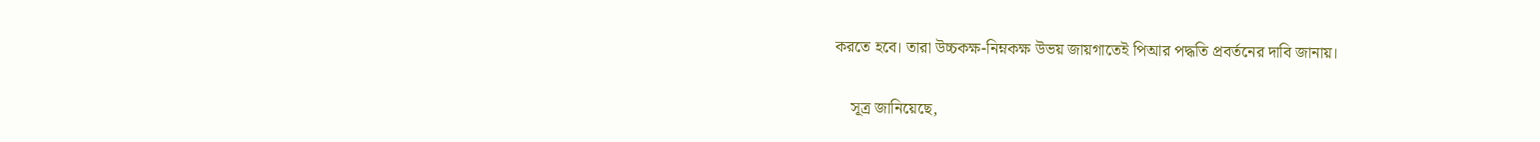করতে হবে। তারা উচ্চকক্ষ-নিম্নকক্ষ উভয় জায়গাতেই পিআর পদ্ধতি প্রবর্তনের দাবি জানায়।

    সূত্র জানিয়েছে,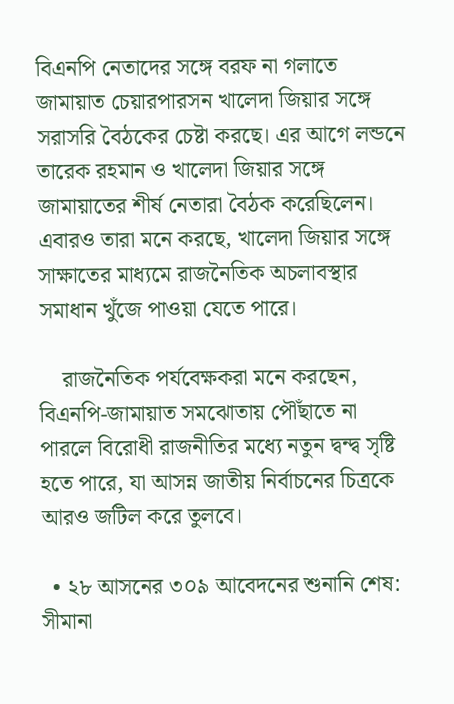বিএনপি নেতাদের সঙ্গে বরফ না গলাতে জামায়াত চেয়ারপারসন খালেদা জিয়ার সঙ্গে সরাসরি বৈঠকের চেষ্টা করছে। এর আগে লন্ডনে তারেক রহমান ও খালেদা জিয়ার সঙ্গে জামায়াতের শীর্ষ নেতারা বৈঠক করেছিলেন। এবারও তারা মনে করছে, খালেদা জিয়ার সঙ্গে সাক্ষাতের মাধ্যমে রাজনৈতিক অচলাবস্থার সমাধান খুঁজে পাওয়া যেতে পারে।

    রাজনৈতিক পর্যবেক্ষকরা মনে করছেন, বিএনপি-জামায়াত সমঝোতায় পৌঁছাতে না পারলে বিরোধী রাজনীতির মধ্যে নতুন দ্বন্দ্ব সৃষ্টি হতে পারে, যা আসন্ন জাতীয় নির্বাচনের চিত্রকে আরও জটিল করে তুলবে।

  • ২৮ আসনের ৩০৯ আবেদনের শুনানি শেষ: সীমানা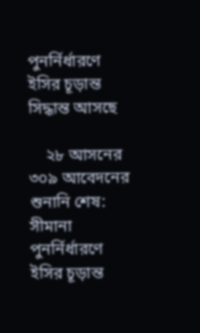পুনর্নির্ধারণে ইসির চূড়ান্ত সিদ্ধান্ত আসছে

    ২৮ আসনের ৩০৯ আবেদনের শুনানি শেষ: সীমানা পুনর্নির্ধারণে ইসির চূড়ান্ত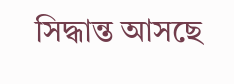সিদ্ধান্ত আসছে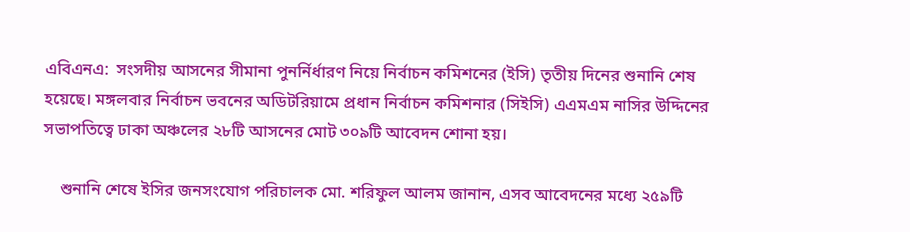এবিএনএ:  সংসদীয় আসনের সীমানা পুনর্নির্ধারণ নিয়ে নির্বাচন কমিশনের (ইসি) তৃতীয় দিনের শুনানি শেষ হয়েছে। মঙ্গলবার নির্বাচন ভবনের অডিটরিয়ামে প্রধান নির্বাচন কমিশনার (সিইসি) এএমএম নাসির উদ্দিনের সভাপতিত্বে ঢাকা অঞ্চলের ২৮টি আসনের মোট ৩০৯টি আবেদন শোনা হয়।

    শুনানি শেষে ইসির জনসংযোগ পরিচালক মো. শরিফুল আলম জানান, এসব আবেদনের মধ্যে ২৫৯টি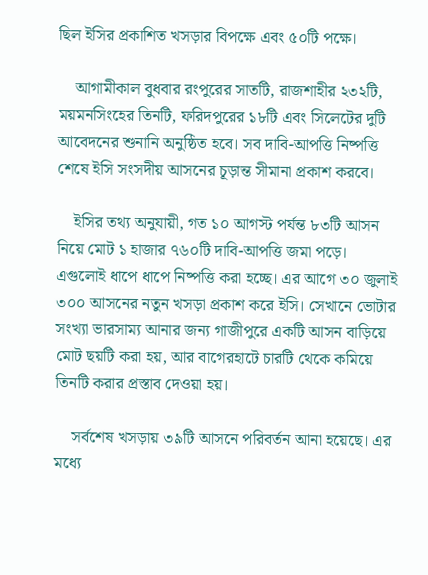ছিল ইসির প্রকাশিত খসড়ার বিপক্ষে এবং ৫০টি পক্ষে।

    আগামীকাল বুধবার রংপুরের সাতটি, রাজশাহীর ২৩২টি, ময়মনসিংহের তিনটি, ফরিদপুরের ১৮টি এবং সিলেটের দুটি আবেদনের শুনানি অনুষ্ঠিত হবে। সব দাবি-আপত্তি নিষ্পত্তি শেষে ইসি সংসদীয় আসনের চূড়ান্ত সীমানা প্রকাশ করবে।

    ইসির তথ্য অনুযায়ী, গত ১০ আগস্ট পর্যন্ত ৮৩টি আসন নিয়ে মোট ১ হাজার ৭৬০টি দাবি-আপত্তি জমা পড়ে। এগুলোই ধাপে ধাপে নিষ্পত্তি করা হচ্ছে। এর আগে ৩০ জুলাই ৩০০ আসনের নতুন খসড়া প্রকাশ করে ইসি। সেখানে ভোটার সংখ্যা ভারসাম্য আনার জন্য গাজীপুরে একটি আসন বাড়িয়ে মোট ছয়টি করা হয়, আর বাগেরহাটে চারটি থেকে কমিয়ে তিনটি করার প্রস্তাব দেওয়া হয়।

    সর্বশেষ খসড়ায় ৩৯টি আসনে পরিবর্তন আনা হয়েছে। এর মধ্যে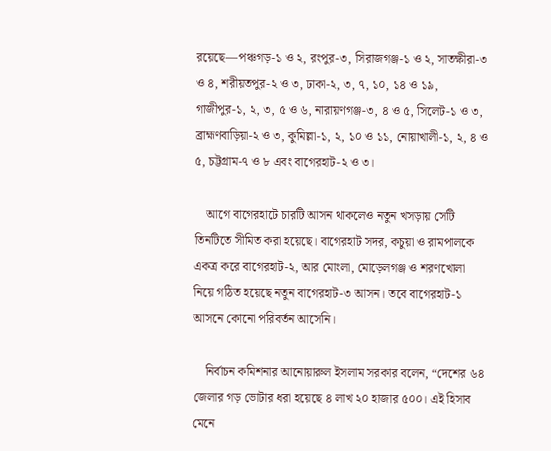রয়েছে—পঞ্চগড়-১ ও ২, রংপুর-৩, সিরাজগঞ্জ-১ ও ২, সাতক্ষীরা-৩ ও ৪, শরীয়তপুর-২ ও ৩, ঢাকা-২, ৩, ৭, ১০, ১৪ ও ১৯, গাজীপুর-১, ২, ৩, ৫ ও ৬, নারায়ণগঞ্জ-৩, ৪ ও ৫, সিলেট-১ ও ৩, ব্রাহ্মণবাড়িয়া-২ ও ৩, কুমিল্লা-১, ২, ১০ ও ১১, নোয়াখালী-১, ২, ৪ ও ৫, চট্টগ্রাম-৭ ও ৮ এবং বাগেরহাট-২ ও ৩।

    আগে বাগেরহাটে চারটি আসন থাকলেও নতুন খসড়ায় সেটি তিনটিতে সীমিত করা হয়েছে। বাগেরহাট সদর, কচুয়া ও রামপালকে একত্র করে বাগেরহাট-২, আর মোংলা, মোড়েলগঞ্জ ও শরণখোলা নিয়ে গঠিত হয়েছে নতুন বাগেরহাট-৩ আসন। তবে বাগেরহাট-১ আসনে কোনো পরিবর্তন আসেনি।

    নির্বাচন কমিশনার আনোয়ারুল ইসলাম সরকার বলেন, “দেশের ৬৪ জেলার গড় ভোটার ধরা হয়েছে ৪ লাখ ২০ হাজার ৫০০। এই হিসাব মেনে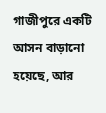গাজীপুরে একটি আসন বাড়ানো হয়েছে, আর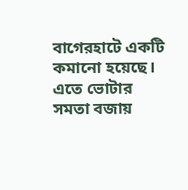বাগেরহাটে একটি কমানো হয়েছে। এতে ভোটার সমতা বজায়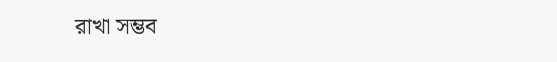রাখা সম্ভব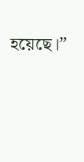হয়েছে।”